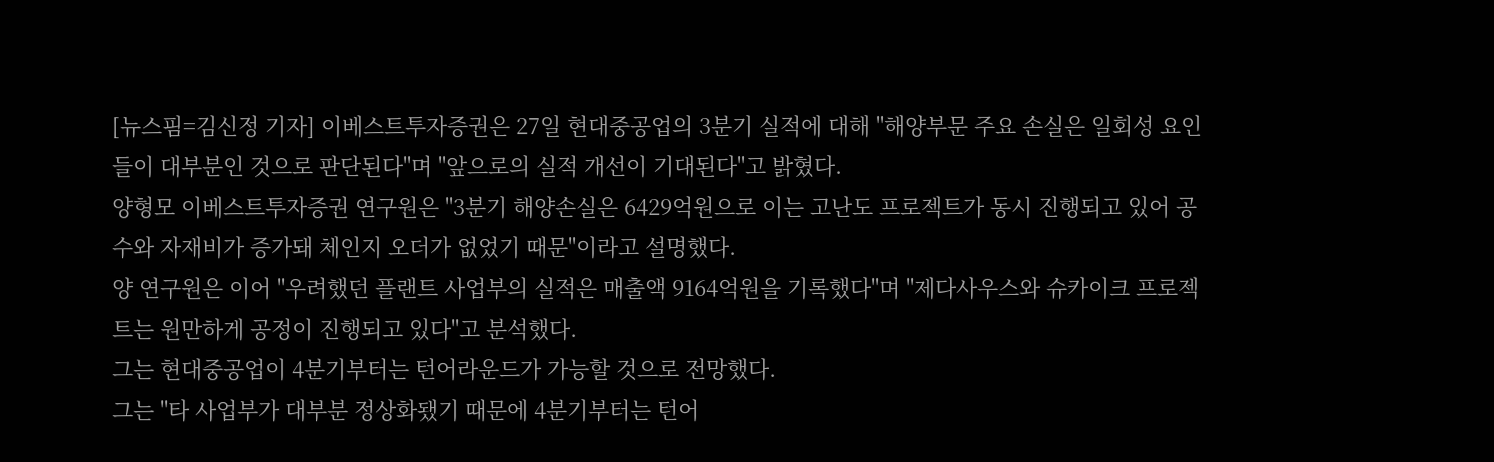[뉴스핌=김신정 기자] 이베스트투자증권은 27일 현대중공업의 3분기 실적에 대해 "해양부문 주요 손실은 일회성 요인들이 대부분인 것으로 판단된다"며 "앞으로의 실적 개선이 기대된다"고 밝혔다.
양형모 이베스트투자증권 연구원은 "3분기 해양손실은 6429억원으로 이는 고난도 프로젝트가 동시 진행되고 있어 공수와 자재비가 증가돼 체인지 오더가 없었기 때문"이라고 설명했다.
양 연구원은 이어 "우려했던 플랜트 사업부의 실적은 매출액 9164억원을 기록했다"며 "제다사우스와 슈카이크 프로젝트는 원만하게 공정이 진행되고 있다"고 분석했다.
그는 현대중공업이 4분기부터는 턴어라운드가 가능할 것으로 전망했다.
그는 "타 사업부가 대부분 정상화됐기 때문에 4분기부터는 턴어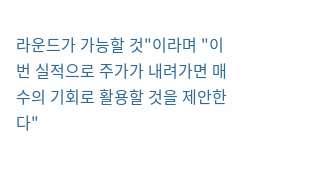라운드가 가능할 것"이라며 "이번 실적으로 주가가 내려가면 매수의 기회로 활용할 것을 제안한다"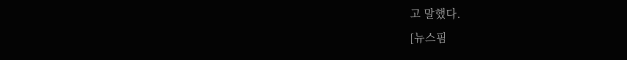고 말했다.
[뉴스핌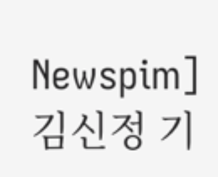Newspim] 김신정 기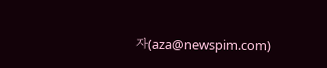자(aza@newspim.com)